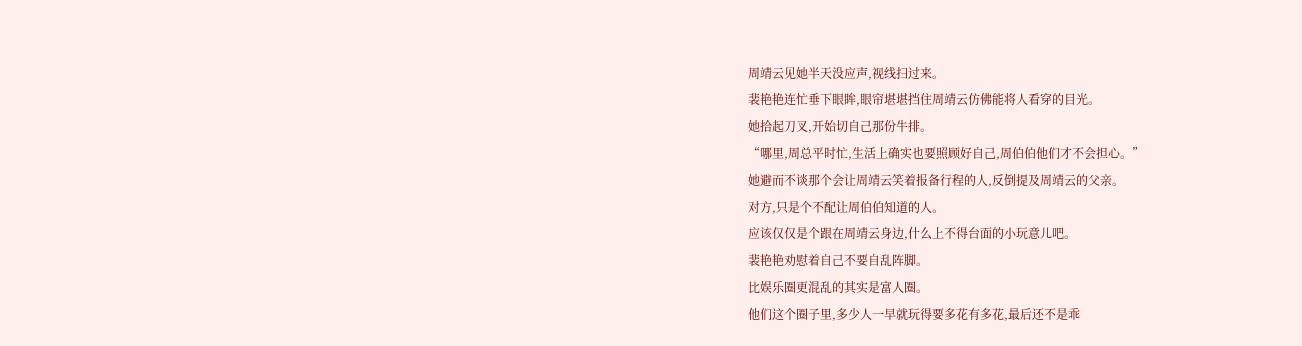周靖云见她半天没应声,视线扫过来。
裴艳艳连忙垂下眼眸,眼帘堪堪挡住周靖云仿佛能将人看穿的目光。
她拾起刀叉,开始切自己那份牛排。
“哪里,周总平时忙,生活上确实也要照顾好自己,周伯伯他们才不会担心。”
她避而不谈那个会让周靖云笑着报备行程的人,反倒提及周靖云的父亲。
对方,只是个不配让周伯伯知道的人。
应该仅仅是个跟在周靖云身边,什么上不得台面的小玩意儿吧。
裴艳艳劝慰着自己不要自乱阵脚。
比娱乐圈更混乱的其实是富人圈。
他们这个圈子里,多少人一早就玩得要多花有多花,最后还不是乖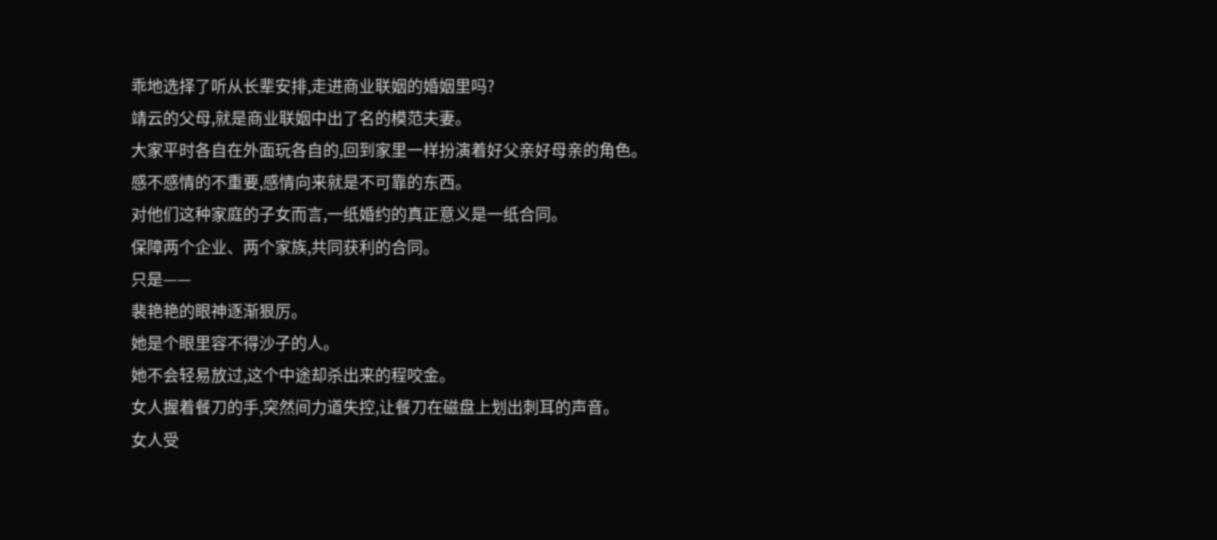乖地选择了听从长辈安排,走进商业联姻的婚姻里吗?
靖云的父母,就是商业联姻中出了名的模范夫妻。
大家平时各自在外面玩各自的,回到家里一样扮演着好父亲好母亲的角色。
感不感情的不重要,感情向来就是不可靠的东西。
对他们这种家庭的子女而言,一纸婚约的真正意义是一纸合同。
保障两个企业、两个家族,共同获利的合同。
只是——
裴艳艳的眼神逐渐狠厉。
她是个眼里容不得沙子的人。
她不会轻易放过,这个中途却杀出来的程咬金。
女人握着餐刀的手,突然间力道失控,让餐刀在磁盘上划出刺耳的声音。
女人受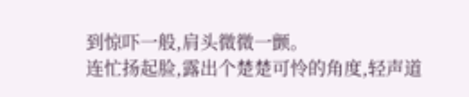到惊吓一般,肩头微微一颤。
连忙扬起脸,露出个楚楚可怜的角度,轻声道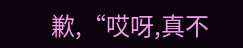歉,“哎呀,真不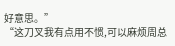好意思。”
“这刀叉我有点用不惯,可以麻烦周总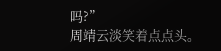吗?”
周靖云淡笑着点点头。